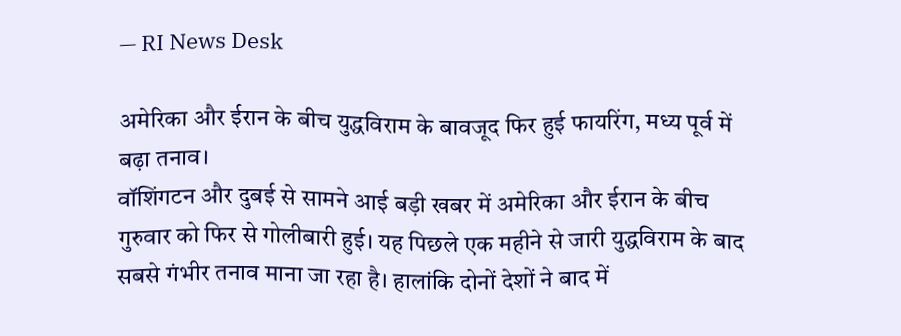— RI News Desk

अमेरिका और ईरान के बीच युद्धविराम के बावजूद फिर हुई फायरिंग, मध्य पूर्व में बढ़ा तनाव।
वॉशिंगटन और दुबई से सामने आई बड़ी खबर में अमेरिका और ईरान के बीच गुरुवार को फिर से गोलीबारी हुई। यह पिछले एक महीने से जारी युद्धविराम के बाद सबसे गंभीर तनाव माना जा रहा है। हालांकि दोनों देशों ने बाद में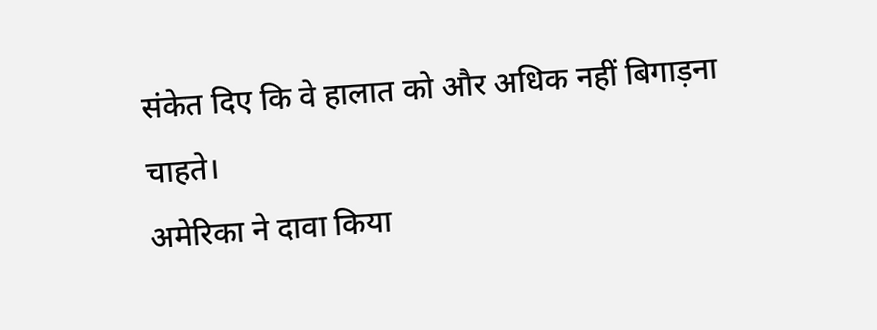संकेत दिए कि वे हालात को और अधिक नहीं बिगाड़ना चाहते।
अमेरिका ने दावा किया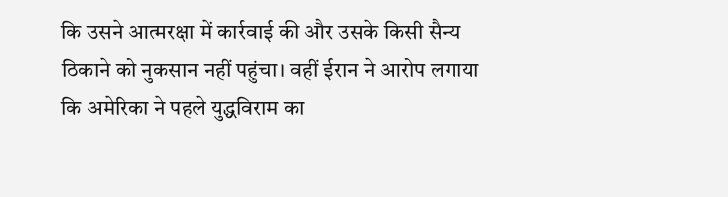कि उसने आत्मरक्षा में कार्रवाई की और उसके किसी सैन्य ठिकाने को नुकसान नहीं पहुंचा। वहीं ईरान ने आरोप लगाया कि अमेरिका ने पहले युद्धविराम का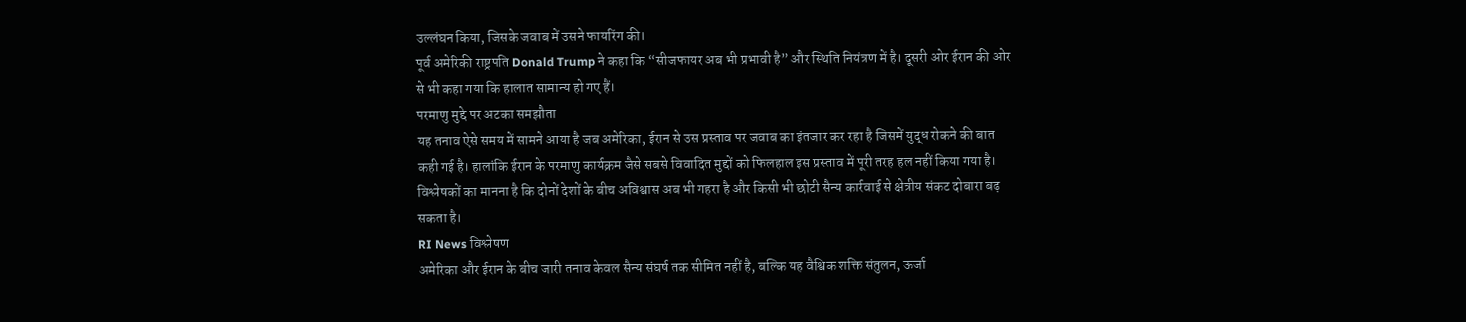उल्लंघन किया, जिसके जवाब में उसने फायरिंग की।
पूर्व अमेरिकी राष्ट्रपति Donald Trump ने कहा कि “सीजफायर अब भी प्रभावी है” और स्थिति नियंत्रण में है। दूसरी ओर ईरान की ओर से भी कहा गया कि हालात सामान्य हो गए हैं।
परमाणु मुद्दे पर अटका समझौता
यह तनाव ऐसे समय में सामने आया है जब अमेरिका, ईरान से उस प्रस्ताव पर जवाब का इंतजार कर रहा है जिसमें युद्ध रोकने की बात कही गई है। हालांकि ईरान के परमाणु कार्यक्रम जैसे सबसे विवादित मुद्दों को फिलहाल इस प्रस्ताव में पूरी तरह हल नहीं किया गया है।
विश्लेषकों का मानना है कि दोनों देशों के बीच अविश्वास अब भी गहरा है और किसी भी छोटी सैन्य कार्रवाई से क्षेत्रीय संकट दोबारा बढ़ सकता है।
RI News विश्लेषण
अमेरिका और ईरान के बीच जारी तनाव केवल सैन्य संघर्ष तक सीमित नहीं है, बल्कि यह वैश्विक शक्ति संतुलन, ऊर्जा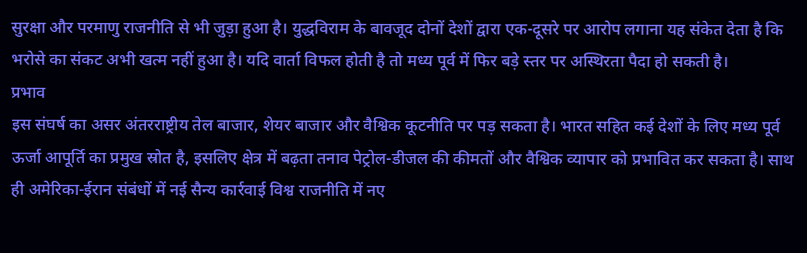सुरक्षा और परमाणु राजनीति से भी जुड़ा हुआ है। युद्धविराम के बावजूद दोनों देशों द्वारा एक-दूसरे पर आरोप लगाना यह संकेत देता है कि भरोसे का संकट अभी खत्म नहीं हुआ है। यदि वार्ता विफल होती है तो मध्य पूर्व में फिर बड़े स्तर पर अस्थिरता पैदा हो सकती है।
प्रभाव
इस संघर्ष का असर अंतरराष्ट्रीय तेल बाजार, शेयर बाजार और वैश्विक कूटनीति पर पड़ सकता है। भारत सहित कई देशों के लिए मध्य पूर्व ऊर्जा आपूर्ति का प्रमुख स्रोत है, इसलिए क्षेत्र में बढ़ता तनाव पेट्रोल-डीजल की कीमतों और वैश्विक व्यापार को प्रभावित कर सकता है। साथ ही अमेरिका-ईरान संबंधों में नई सैन्य कार्रवाई विश्व राजनीति में नए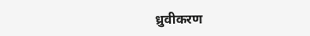ध्रुवीकरण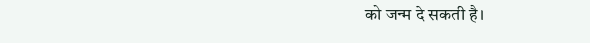को जन्म दे सकती है।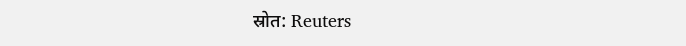स्रोत: Reuters